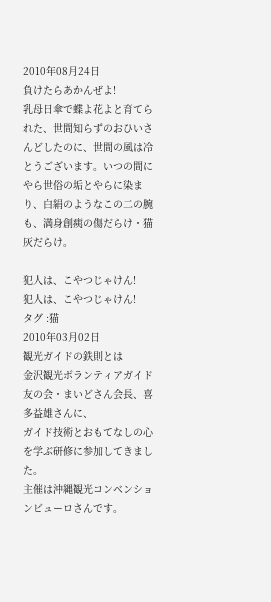2010年08月24日
負けたらあかんぜよ!
乳母日傘で蝶よ花よと育てられた、世間知らずのおひいさんどしたのに、世間の風は冷とうございます。いつの間にやら世俗の垢とやらに染まり、白絹のようなこの二の腕も、満身創痍の傷だらけ・猫灰だらけ。

犯人は、こやつじゃけん!
犯人は、こやつじゃけん!
タグ :猫
2010年03月02日
観光ガイドの鉄則とは
金沢観光ボランティアガイド友の会・まいどさん会長、喜多益雄さんに、
ガイド技術とおもてなしの心を学ぶ研修に参加してきました。
主催は沖縄観光コンベンションビューロさんです。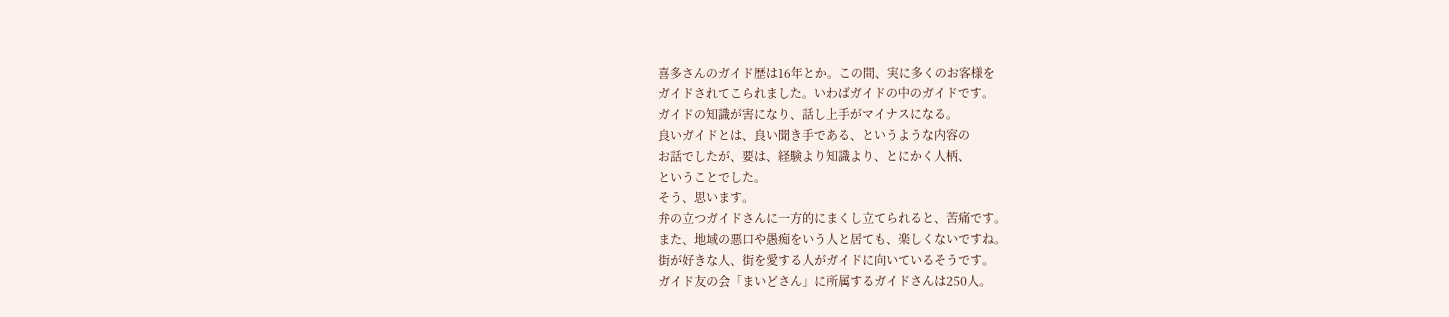喜多さんのガイド歴は16年とか。この間、実に多くのお客様を
ガイドされてこられました。いわばガイドの中のガイドです。
ガイドの知識が害になり、話し上手がマイナスになる。
良いガイドとは、良い聞き手である、というような内容の
お話でしたが、要は、経験より知識より、とにかく人柄、
ということでした。
そう、思います。
弁の立つガイドさんに一方的にまくし立てられると、苦痛です。
また、地域の悪口や愚痴をいう人と居ても、楽しくないですね。
街が好きな人、街を愛する人がガイドに向いているそうです。
ガイド友の会「まいどさん」に所属するガイドさんは250人。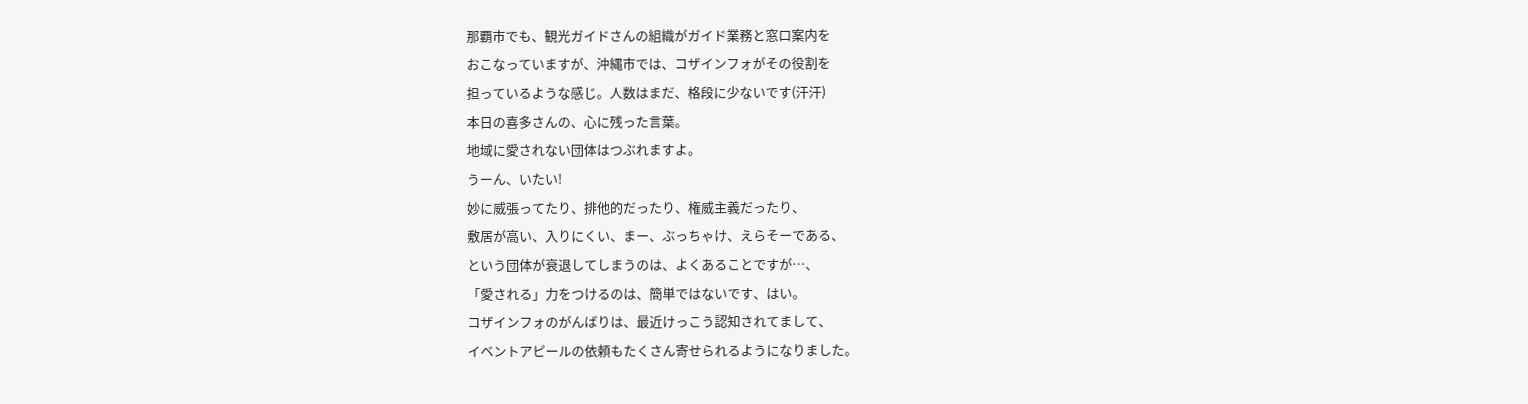那覇市でも、観光ガイドさんの組織がガイド業務と窓口案内を
おこなっていますが、沖縄市では、コザインフォがその役割を
担っているような感じ。人数はまだ、格段に少ないです(汗汗)
本日の喜多さんの、心に残った言葉。
地域に愛されない団体はつぶれますよ。
うーん、いたい!
妙に威張ってたり、排他的だったり、権威主義だったり、
敷居が高い、入りにくい、まー、ぶっちゃけ、えらそーである、
という団体が衰退してしまうのは、よくあることですが…、
「愛される」力をつけるのは、簡単ではないです、はい。
コザインフォのがんばりは、最近けっこう認知されてまして、
イベントアピールの依頼もたくさん寄せられるようになりました。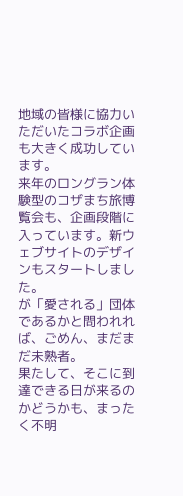地域の皆様に協力いただいたコラボ企画も大きく成功しています。
来年のロングラン体験型のコザまち旅博覧会も、企画段階に
入っています。新ウェブサイトのデザインもスタートしました。
が「愛される」団体であるかと問われれば、ごめん、まだまだ未熟者。
果たして、そこに到達できる日が来るのかどうかも、まったく不明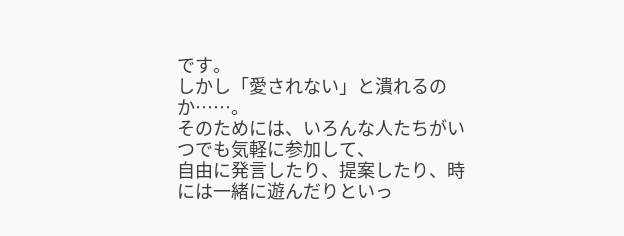です。
しかし「愛されない」と潰れるのか……。
そのためには、いろんな人たちがいつでも気軽に参加して、
自由に発言したり、提案したり、時には一緒に遊んだりといっ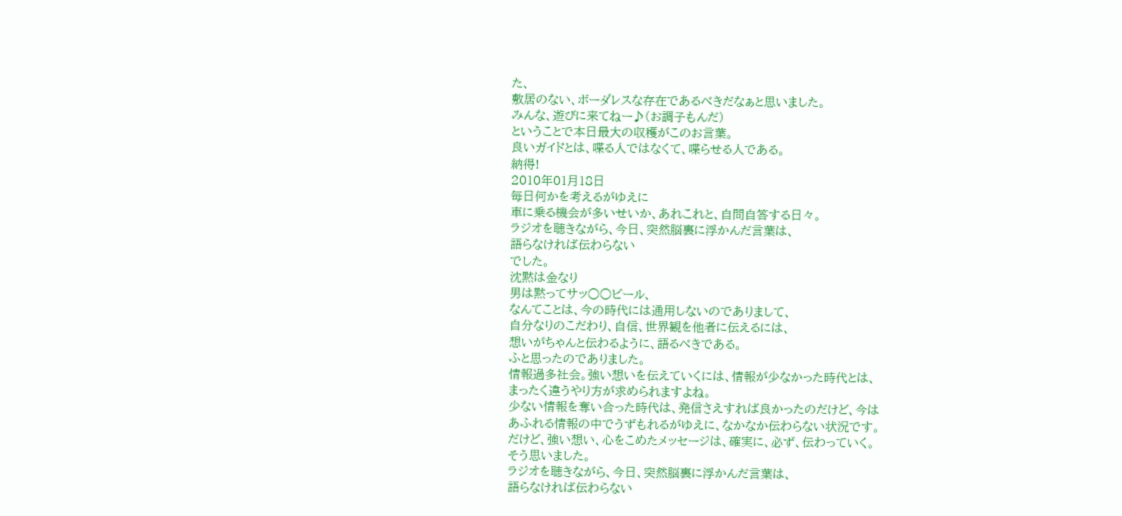た、
敷居のない、ボーダレスな存在であるべきだなぁと思いました。
みんな、遊びに来てねー♪(お調子もんだ)
ということで本日最大の収穫がこのお言葉。
良いガイドとは、喋る人ではなくて、喋らせる人である。
納得!
2010年01月18日
毎日何かを考えるがゆえに
車に乗る機会が多いせいか、あれこれと、自問自答する日々。
ラジオを聴きながら、今日、突然脳裏に浮かんだ言葉は、
語らなければ伝わらない
でした。
沈黙は金なり
男は黙ってサッ○○ビール、
なんてことは、今の時代には通用しないのでありまして、
自分なりのこだわり、自信、世界観を他者に伝えるには、
想いがちゃんと伝わるように、語るべきである。
ふと思ったのでありました。
情報過多社会。強い想いを伝えていくには、情報が少なかった時代とは、
まったく違うやり方が求められますよね。
少ない情報を奪い合った時代は、発信さえすれば良かったのだけど、今は
あふれる情報の中でうずもれるがゆえに、なかなか伝わらない状況です。
だけど、強い想い、心をこめたメッセージは、確実に、必ず、伝わっていく。
そう思いました。
ラジオを聴きながら、今日、突然脳裏に浮かんだ言葉は、
語らなければ伝わらない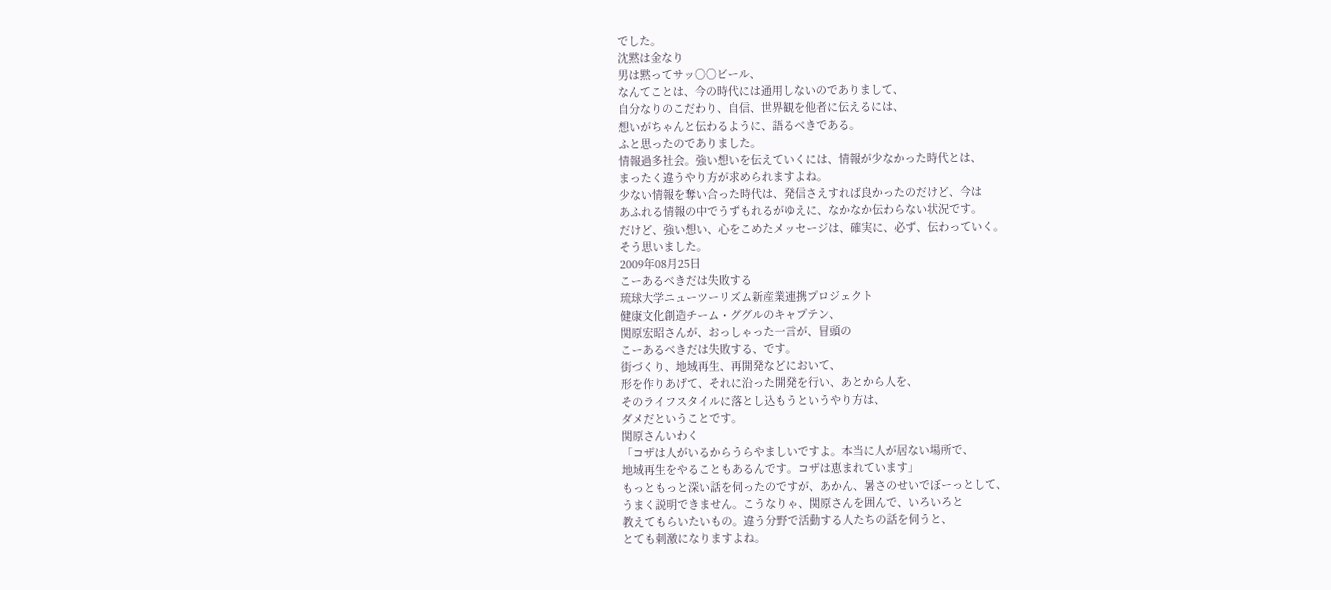でした。
沈黙は金なり
男は黙ってサッ○○ビール、
なんてことは、今の時代には通用しないのでありまして、
自分なりのこだわり、自信、世界観を他者に伝えるには、
想いがちゃんと伝わるように、語るべきである。
ふと思ったのでありました。
情報過多社会。強い想いを伝えていくには、情報が少なかった時代とは、
まったく違うやり方が求められますよね。
少ない情報を奪い合った時代は、発信さえすれば良かったのだけど、今は
あふれる情報の中でうずもれるがゆえに、なかなか伝わらない状況です。
だけど、強い想い、心をこめたメッセージは、確実に、必ず、伝わっていく。
そう思いました。
2009年08月25日
こーあるべきだは失敗する
琉球大学ニューツーリズム新産業連携プロジェクト
健康文化創造チーム・ググルのキャプテン、
関原宏昭さんが、おっしゃった一言が、冒頭の
こーあるべきだは失敗する、です。
街づくり、地域再生、再開発などにおいて、
形を作りあげて、それに沿った開発を行い、あとから人を、
そのライフスタイルに落とし込もうというやり方は、
ダメだということです。
関原さんいわく
「コザは人がいるからうらやましいですよ。本当に人が居ない場所で、
地域再生をやることもあるんです。コザは恵まれています」
もっともっと深い話を伺ったのですが、あかん、暑さのせいでぼーっとして、
うまく説明できません。こうなりゃ、関原さんを囲んで、いろいろと
教えてもらいたいもの。違う分野で活動する人たちの話を伺うと、
とても刺激になりますよね。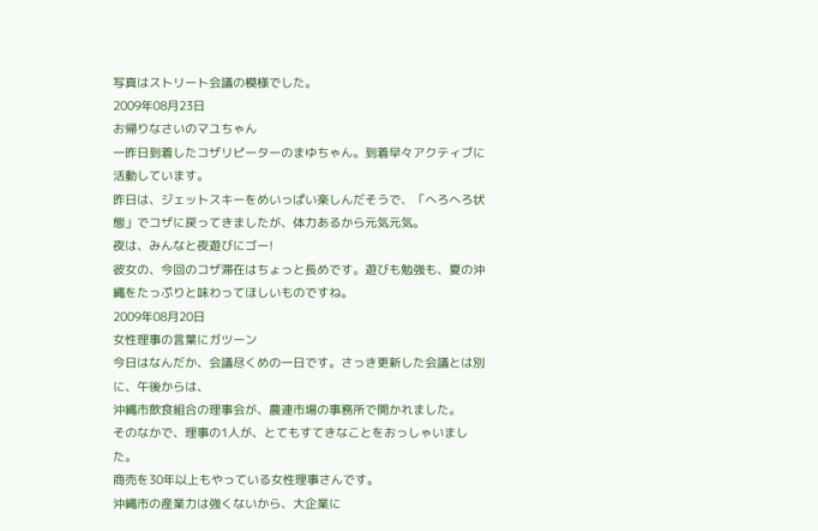写真はストリート会議の模様でした。
2009年08月23日
お帰りなさいのマユちゃん
一昨日到着したコザリピーターのまゆちゃん。到着早々アクティブに活動しています。
昨日は、ジェットスキーをめいっぱい楽しんだそうで、「へろへろ状態」でコザに戻ってきましたが、体力あるから元気元気。
夜は、みんなと夜遊びにゴー!
彼女の、今回のコザ滞在はちょっと長めです。遊びも勉強も、夏の沖縄をたっぷりと味わってほしいものですね。
2009年08月20日
女性理事の言葉にガツーン
今日はなんだか、会議尽くめの一日です。さっき更新した会議とは別に、午後からは、
沖縄市飲食組合の理事会が、農連市場の事務所で開かれました。
そのなかで、理事の1人が、とてもすてきなことをおっしゃいました。
商売を30年以上もやっている女性理事さんです。
沖縄市の産業力は強くないから、大企業に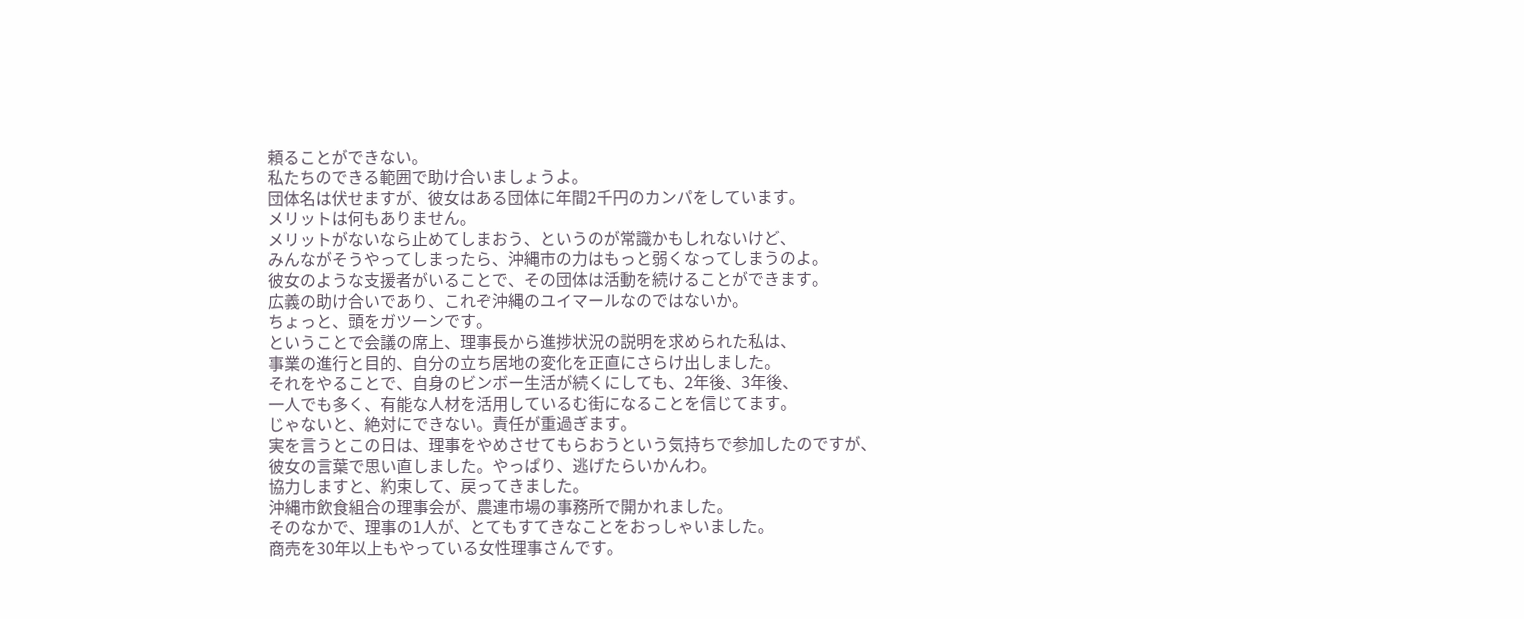頼ることができない。
私たちのできる範囲で助け合いましょうよ。
団体名は伏せますが、彼女はある団体に年間2千円のカンパをしています。
メリットは何もありません。
メリットがないなら止めてしまおう、というのが常識かもしれないけど、
みんながそうやってしまったら、沖縄市の力はもっと弱くなってしまうのよ。
彼女のような支援者がいることで、その団体は活動を続けることができます。
広義の助け合いであり、これぞ沖縄のユイマールなのではないか。
ちょっと、頭をガツーンです。
ということで会議の席上、理事長から進捗状況の説明を求められた私は、
事業の進行と目的、自分の立ち居地の変化を正直にさらけ出しました。
それをやることで、自身のビンボー生活が続くにしても、2年後、3年後、
一人でも多く、有能な人材を活用しているむ街になることを信じてます。
じゃないと、絶対にできない。責任が重過ぎます。
実を言うとこの日は、理事をやめさせてもらおうという気持ちで参加したのですが、
彼女の言葉で思い直しました。やっぱり、逃げたらいかんわ。
協力しますと、約束して、戻ってきました。
沖縄市飲食組合の理事会が、農連市場の事務所で開かれました。
そのなかで、理事の1人が、とてもすてきなことをおっしゃいました。
商売を30年以上もやっている女性理事さんです。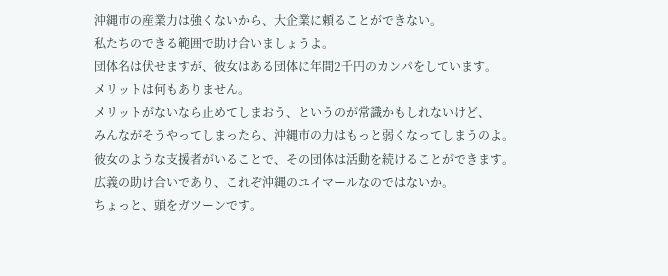沖縄市の産業力は強くないから、大企業に頼ることができない。
私たちのできる範囲で助け合いましょうよ。
団体名は伏せますが、彼女はある団体に年間2千円のカンパをしています。
メリットは何もありません。
メリットがないなら止めてしまおう、というのが常識かもしれないけど、
みんながそうやってしまったら、沖縄市の力はもっと弱くなってしまうのよ。
彼女のような支援者がいることで、その団体は活動を続けることができます。
広義の助け合いであり、これぞ沖縄のユイマールなのではないか。
ちょっと、頭をガツーンです。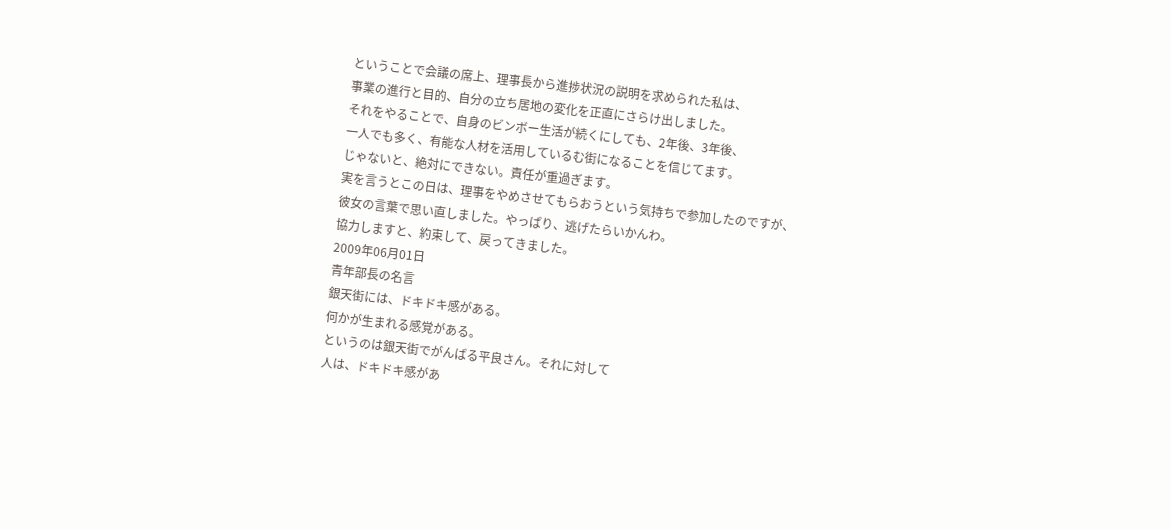ということで会議の席上、理事長から進捗状況の説明を求められた私は、
事業の進行と目的、自分の立ち居地の変化を正直にさらけ出しました。
それをやることで、自身のビンボー生活が続くにしても、2年後、3年後、
一人でも多く、有能な人材を活用しているむ街になることを信じてます。
じゃないと、絶対にできない。責任が重過ぎます。
実を言うとこの日は、理事をやめさせてもらおうという気持ちで参加したのですが、
彼女の言葉で思い直しました。やっぱり、逃げたらいかんわ。
協力しますと、約束して、戻ってきました。
2009年06月01日
青年部長の名言
銀天街には、ドキドキ感がある。
何かが生まれる感覚がある。
というのは銀天街でがんばる平良さん。それに対して
人は、ドキドキ感があ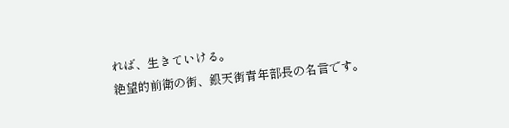れば、生きていける。
絶望的前衛の街、銀天街青年部長の名言です。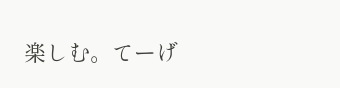楽しむ。てーげ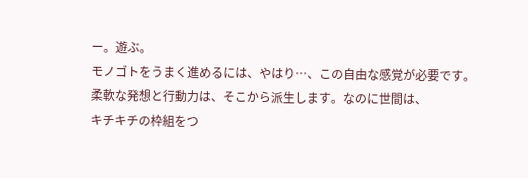ー。遊ぶ。
モノゴトをうまく進めるには、やはり…、この自由な感覚が必要です。
柔軟な発想と行動力は、そこから派生します。なのに世間は、
キチキチの枠組をつ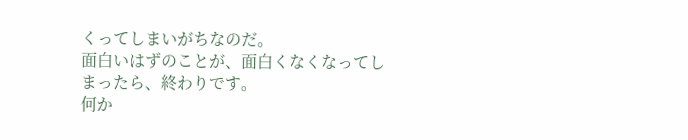くってしまいがちなのだ。
面白いはずのことが、面白くなくなってしまったら、終わりです。
何か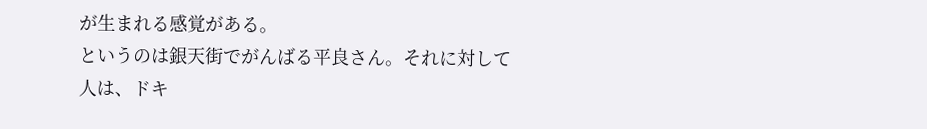が生まれる感覚がある。
というのは銀天街でがんばる平良さん。それに対して
人は、ドキ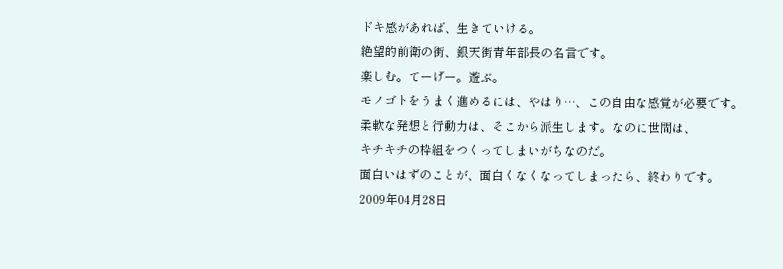ドキ感があれば、生きていける。
絶望的前衛の街、銀天街青年部長の名言です。
楽しむ。てーげー。遊ぶ。
モノゴトをうまく進めるには、やはり…、この自由な感覚が必要です。
柔軟な発想と行動力は、そこから派生します。なのに世間は、
キチキチの枠組をつくってしまいがちなのだ。
面白いはずのことが、面白くなくなってしまったら、終わりです。
2009年04月28日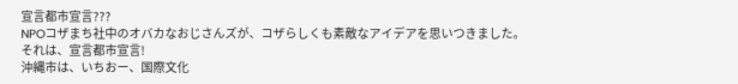宣言都市宣言???
NPOコザまち社中のオバカなおじさんズが、コザらしくも素敵なアイデアを思いつきました。
それは、宣言都市宣言!
沖縄市は、いちおー、国際文化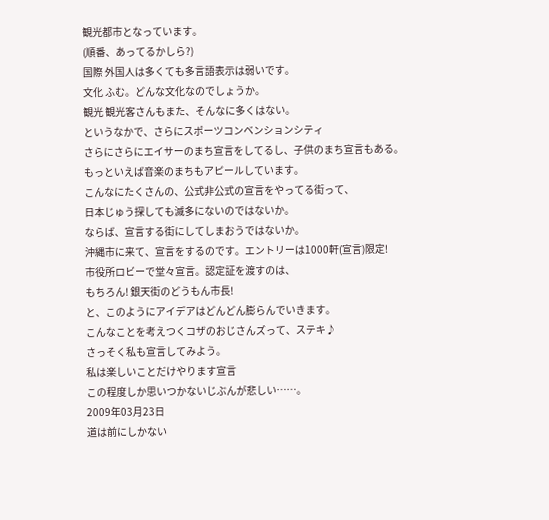観光都市となっています。
(順番、あってるかしら?)
国際 外国人は多くても多言語表示は弱いです。
文化 ふむ。どんな文化なのでしょうか。
観光 観光客さんもまた、そんなに多くはない。
というなかで、さらにスポーツコンベンションシティ
さらにさらにエイサーのまち宣言をしてるし、子供のまち宣言もある。
もっといえば音楽のまちもアピールしています。
こんなにたくさんの、公式非公式の宣言をやってる街って、
日本じゅう探しても滅多にないのではないか。
ならば、宣言する街にしてしまおうではないか。
沖縄市に来て、宣言をするのです。エントリーは1000軒(宣言)限定!
市役所ロビーで堂々宣言。認定証を渡すのは、
もちろん! 銀天街のどうもん市長!
と、このようにアイデアはどんどん膨らんでいきます。
こんなことを考えつくコザのおじさんズって、ステキ♪
さっそく私も宣言してみよう。
私は楽しいことだけやります宣言
この程度しか思いつかないじぶんが悲しい……。
2009年03月23日
道は前にしかない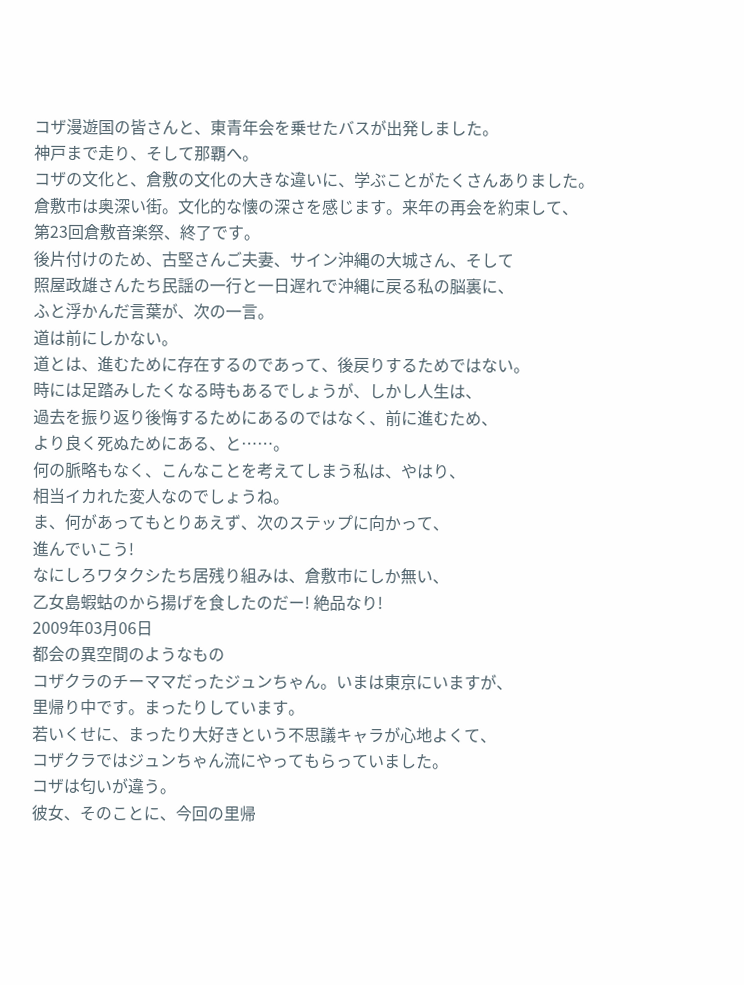コザ漫遊国の皆さんと、東青年会を乗せたバスが出発しました。
神戸まで走り、そして那覇へ。
コザの文化と、倉敷の文化の大きな違いに、学ぶことがたくさんありました。
倉敷市は奥深い街。文化的な懐の深さを感じます。来年の再会を約束して、
第23回倉敷音楽祭、終了です。
後片付けのため、古堅さんご夫妻、サイン沖縄の大城さん、そして
照屋政雄さんたち民謡の一行と一日遅れで沖縄に戻る私の脳裏に、
ふと浮かんだ言葉が、次の一言。
道は前にしかない。
道とは、進むために存在するのであって、後戻りするためではない。
時には足踏みしたくなる時もあるでしょうが、しかし人生は、
過去を振り返り後悔するためにあるのではなく、前に進むため、
より良く死ぬためにある、と……。
何の脈略もなく、こんなことを考えてしまう私は、やはり、
相当イカれた変人なのでしょうね。
ま、何があってもとりあえず、次のステップに向かって、
進んでいこう!
なにしろワタクシたち居残り組みは、倉敷市にしか無い、
乙女島蝦蛄のから揚げを食したのだー! 絶品なり!
2009年03月06日
都会の異空間のようなもの
コザクラのチーママだったジュンちゃん。いまは東京にいますが、
里帰り中です。まったりしています。
若いくせに、まったり大好きという不思議キャラが心地よくて、
コザクラではジュンちゃん流にやってもらっていました。
コザは匂いが違う。
彼女、そのことに、今回の里帰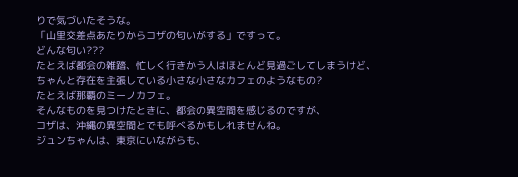りで気づいたそうな。
「山里交差点あたりからコザの匂いがする」ですって。
どんな匂い???
たとえば都会の雑踏、忙しく行きかう人はほとんど見過ごしてしまうけど、
ちゃんと存在を主張している小さな小さなカフェのようなもの?
たとえば那覇のミーノカフェ。
そんなものを見つけたときに、都会の異空間を感じるのですが、
コザは、沖縄の異空間とでも呼べるかもしれませんね。
ジュンちゃんは、東京にいながらも、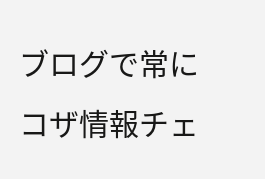ブログで常にコザ情報チェ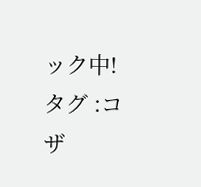ック中!
タグ :コザ